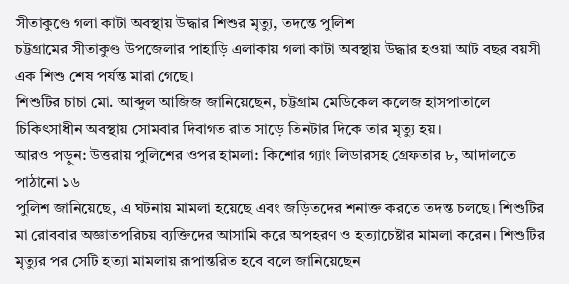সীতাকুণ্ডে গলা কাটা অবস্থায় উদ্ধার শিশুর মৃত্যু, তদন্তে পুলিশ
চট্টগ্রামের সীতাকুণ্ড উপজেলার পাহাড়ি এলাকায় গলা কাটা অবস্থায় উদ্ধার হওয়া আট বছর বয়সী এক শিশু শেষ পর্যন্ত মারা গেছে।
শিশুটির চাচা মো. আব্দুল আজিজ জানিয়েছেন, চট্টগ্রাম মেডিকেল কলেজ হাসপাতালে চিকিৎসাধীন অবস্থায় সোমবার দিবাগত রাত সাড়ে তিনটার দিকে তার মৃত্যু হয়।
আরও পড়ুন: উত্তরায় পুলিশের ওপর হামলা: কিশোর গ্যাং লিডারসহ গ্রেফতার ৮, আদালতে পাঠানো ১৬
পুলিশ জানিয়েছে, এ ঘটনায় মামলা হয়েছে এবং জড়িতদের শনাক্ত করতে তদন্ত চলছে। শিশুটির মা রোববার অজ্ঞাতপরিচয় ব্যক্তিদের আসামি করে অপহরণ ও হত্যাচেষ্টার মামলা করেন। শিশুটির মৃত্যুর পর সেটি হত্যা মামলায় রূপান্তরিত হবে বলে জানিয়েছেন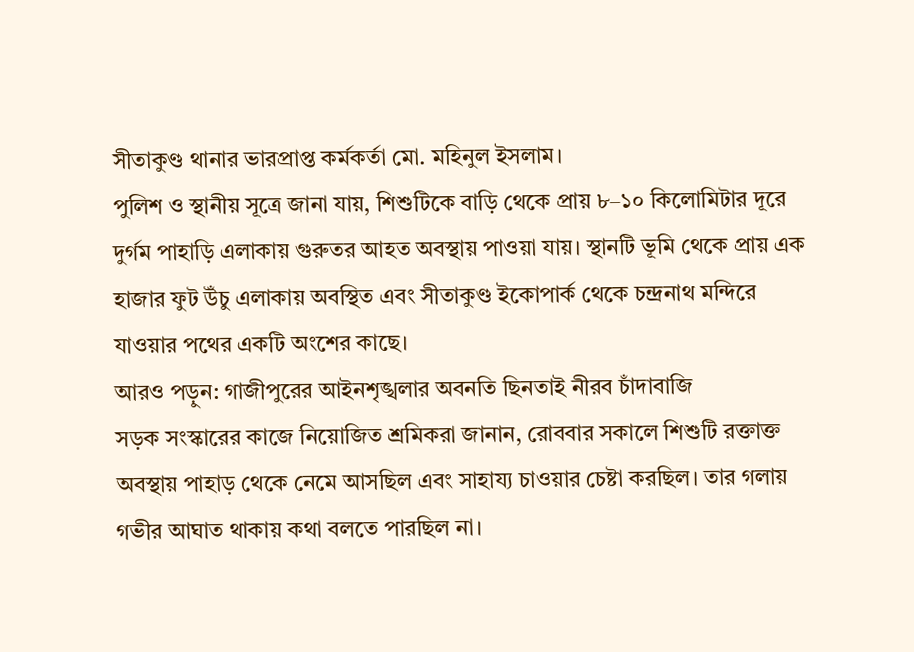সীতাকুণ্ড থানার ভারপ্রাপ্ত কর্মকর্তা মো. মহিনুল ইসলাম।
পুলিশ ও স্থানীয় সূত্রে জানা যায়, শিশুটিকে বাড়ি থেকে প্রায় ৮–১০ কিলোমিটার দূরে দুর্গম পাহাড়ি এলাকায় গুরুতর আহত অবস্থায় পাওয়া যায়। স্থানটি ভূমি থেকে প্রায় এক হাজার ফুট উঁচু এলাকায় অবস্থিত এবং সীতাকুণ্ড ইকোপার্ক থেকে চন্দ্রনাথ মন্দিরে যাওয়ার পথের একটি অংশের কাছে।
আরও পড়ুন: গাজীপুরের আইনশৃঙ্খলার অবনতি ছিনতাই নীরব চাঁদাবাজি
সড়ক সংস্কারের কাজে নিয়োজিত শ্রমিকরা জানান, রোববার সকালে শিশুটি রক্তাক্ত অবস্থায় পাহাড় থেকে নেমে আসছিল এবং সাহায্য চাওয়ার চেষ্টা করছিল। তার গলায় গভীর আঘাত থাকায় কথা বলতে পারছিল না।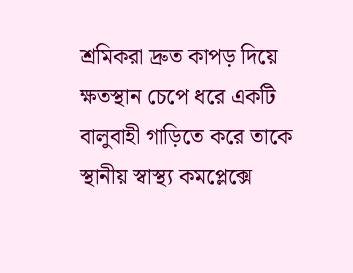শ্রমিকরা দ্রুত কাপড় দিয়ে ক্ষতস্থান চেপে ধরে একটি বালুবাহী গাড়িতে করে তাকে স্থানীয় স্বাস্থ্য কমপ্লেক্সে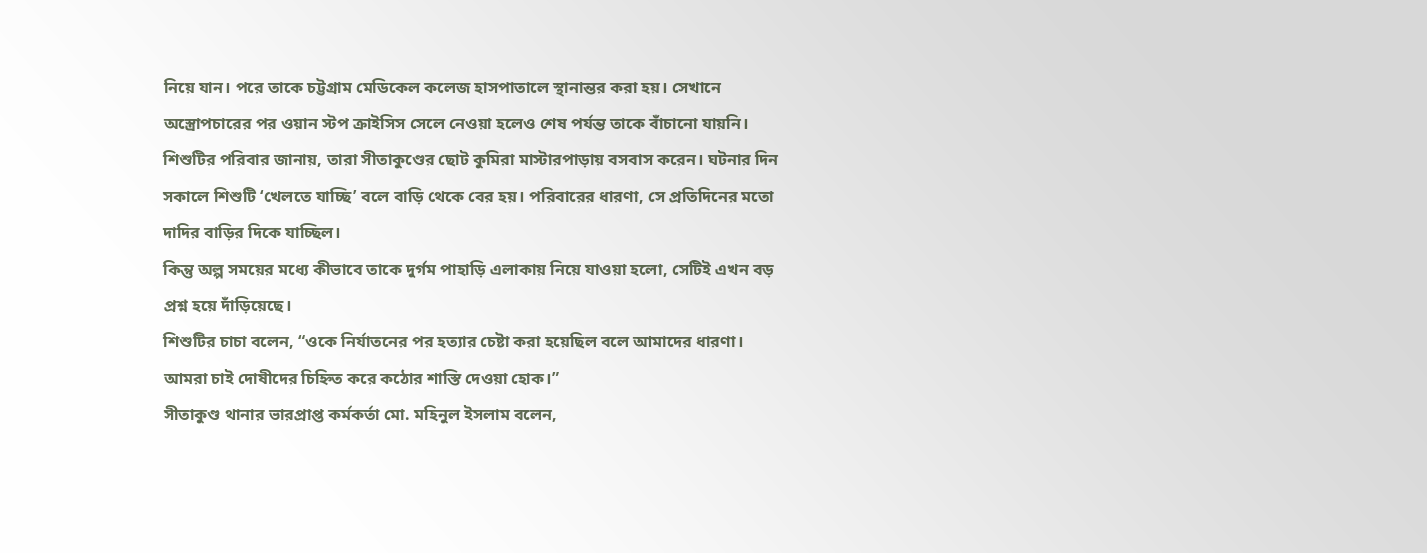নিয়ে যান। পরে তাকে চট্টগ্রাম মেডিকেল কলেজ হাসপাতালে স্থানান্তর করা হয়। সেখানে অস্ত্রোপচারের পর ওয়ান স্টপ ক্রাইসিস সেলে নেওয়া হলেও শেষ পর্যন্ত তাকে বাঁচানো যায়নি।
শিশুটির পরিবার জানায়, তারা সীতাকুণ্ডের ছোট কুমিরা মাস্টারপাড়ায় বসবাস করেন। ঘটনার দিন সকালে শিশুটি ‘খেলতে যাচ্ছি’ বলে বাড়ি থেকে বের হয়। পরিবারের ধারণা, সে প্রতিদিনের মতো দাদির বাড়ির দিকে যাচ্ছিল।
কিন্তু অল্প সময়ের মধ্যে কীভাবে তাকে দুর্গম পাহাড়ি এলাকায় নিয়ে যাওয়া হলো, সেটিই এখন বড় প্রশ্ন হয়ে দাঁড়িয়েছে।
শিশুটির চাচা বলেন, “ওকে নির্যাতনের পর হত্যার চেষ্টা করা হয়েছিল বলে আমাদের ধারণা। আমরা চাই দোষীদের চিহ্নিত করে কঠোর শাস্তি দেওয়া হোক।”
সীতাকুণ্ড থানার ভারপ্রাপ্ত কর্মকর্তা মো. মহিনুল ইসলাম বলেন,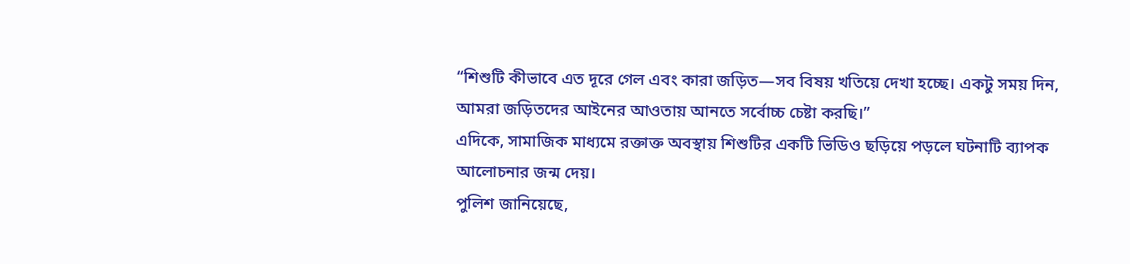“শিশুটি কীভাবে এত দূরে গেল এবং কারা জড়িত—সব বিষয় খতিয়ে দেখা হচ্ছে। একটু সময় দিন, আমরা জড়িতদের আইনের আওতায় আনতে সর্বোচ্চ চেষ্টা করছি।”
এদিকে, সামাজিক মাধ্যমে রক্তাক্ত অবস্থায় শিশুটির একটি ভিডিও ছড়িয়ে পড়লে ঘটনাটি ব্যাপক আলোচনার জন্ম দেয়।
পুলিশ জানিয়েছে,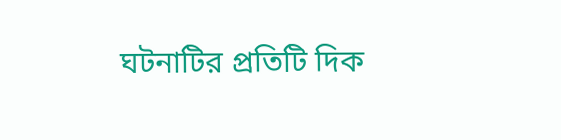ঘটনাটির প্রতিটি দিক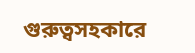গুরুত্বসহকারে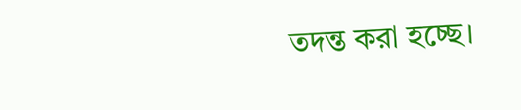তদন্ত করা হচ্ছে।